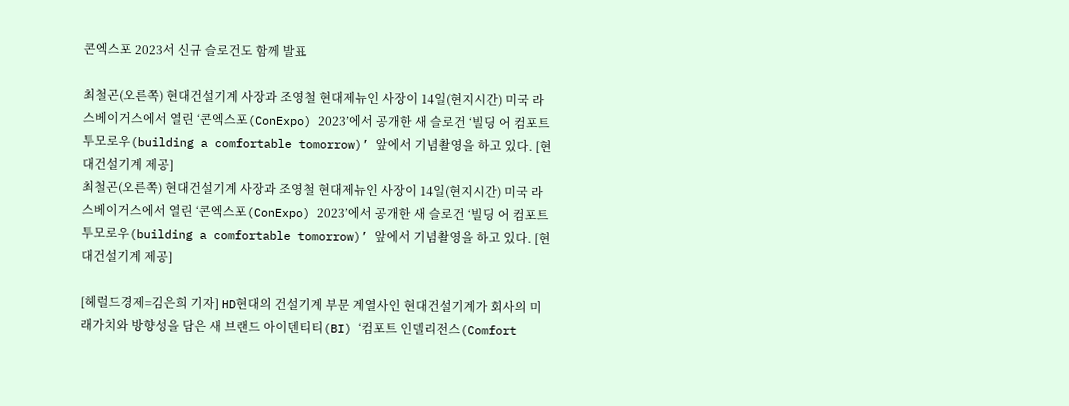콘엑스포 2023서 신규 슬로건도 함께 발표

최철곤(오른쪽) 현대건설기계 사장과 조영철 현대제뉴인 사장이 14일(현지시간) 미국 라스베이거스에서 열린 ‘콘엑스포(ConExpo) 2023’에서 공개한 새 슬로건 ‘빌딩 어 컴포트 투모로우(building a comfortable tomorrow)’ 앞에서 기념촬영을 하고 있다. [현대건설기계 제공]
최철곤(오른쪽) 현대건설기계 사장과 조영철 현대제뉴인 사장이 14일(현지시간) 미국 라스베이거스에서 열린 ‘콘엑스포(ConExpo) 2023’에서 공개한 새 슬로건 ‘빌딩 어 컴포트 투모로우(building a comfortable tomorrow)’ 앞에서 기념촬영을 하고 있다. [현대건설기계 제공]

[헤럴드경제=김은희 기자] HD현대의 건설기계 부문 계열사인 현대건설기계가 회사의 미래가치와 방향성을 담은 새 브랜드 아이덴티티(BI) ‘컴포트 인델리전스(Comfort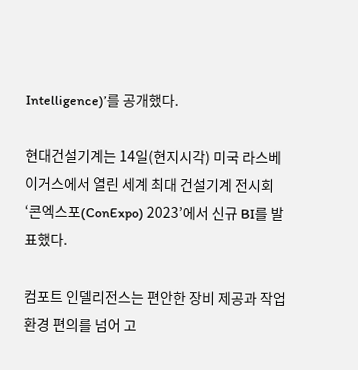Intelligence)’를 공개했다.

현대건설기계는 14일(현지시각) 미국 라스베이거스에서 열린 세계 최대 건설기계 전시회 ‘콘엑스포(ConExpo) 2023’에서 신규 BI를 발표했다.

컴포트 인델리전스는 편안한 장비 제공과 작업환경 편의를 넘어 고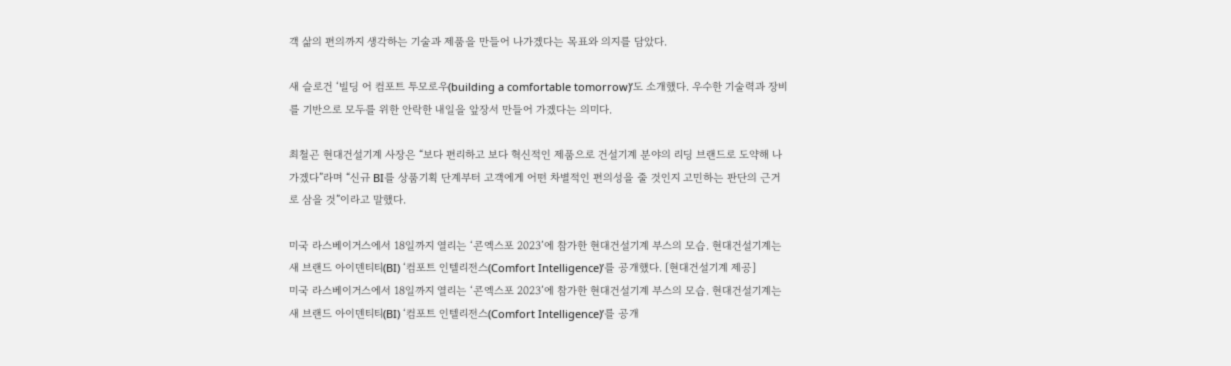객 삶의 편의까지 생각하는 기술과 제품을 만들어 나가겠다는 목표와 의지를 담았다.

새 슬로건 ‘빌딩 어 컴포트 투모로우(building a comfortable tomorrow)’도 소개했다. 우수한 기술력과 장비를 기반으로 모두를 위한 안락한 내일을 앞장서 만들어 가겠다는 의미다.

최철곤 현대건설기계 사장은 “보다 편리하고 보다 혁신적인 제품으로 건설기계 분야의 리딩 브랜드로 도약해 나가겠다”라며 “신규 BI를 상품기획 단계부터 고객에게 어떤 차별적인 편의성을 줄 것인지 고민하는 판단의 근거로 삼을 것”이라고 말했다.

미국 라스베이거스에서 18일까지 열리는 ‘콘엑스포 2023’에 참가한 현대건설기계 부스의 모습. 현대건설기계는 새 브랜드 아이덴티티(BI) ‘컴포트 인텔리전스(Comfort Intelligence)’를 공개했다. [현대건설기계 제공]
미국 라스베이거스에서 18일까지 열리는 ‘콘엑스포 2023’에 참가한 현대건설기계 부스의 모습. 현대건설기계는 새 브랜드 아이덴티티(BI) ‘컴포트 인텔리전스(Comfort Intelligence)’를 공개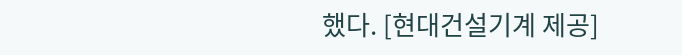했다. [현대건설기계 제공]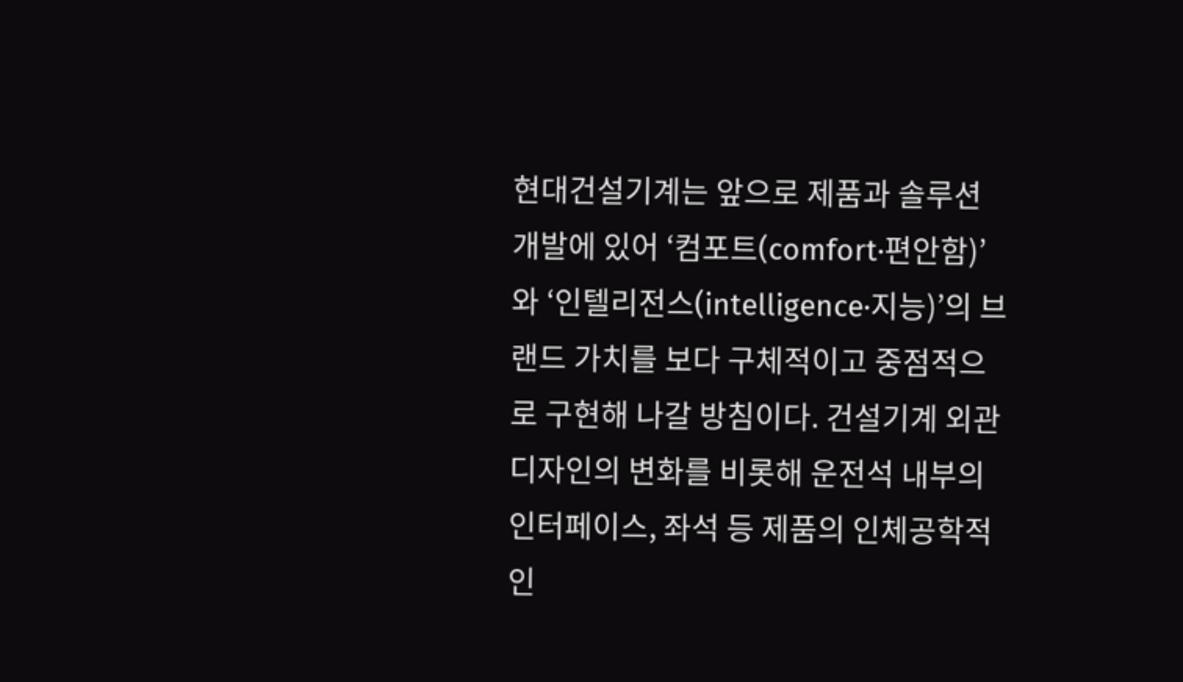현대건설기계는 앞으로 제품과 솔루션 개발에 있어 ‘컴포트(comfort·편안함)’와 ‘인텔리전스(intelligence·지능)’의 브랜드 가치를 보다 구체적이고 중점적으로 구현해 나갈 방침이다. 건설기계 외관 디자인의 변화를 비롯해 운전석 내부의 인터페이스, 좌석 등 제품의 인체공학적인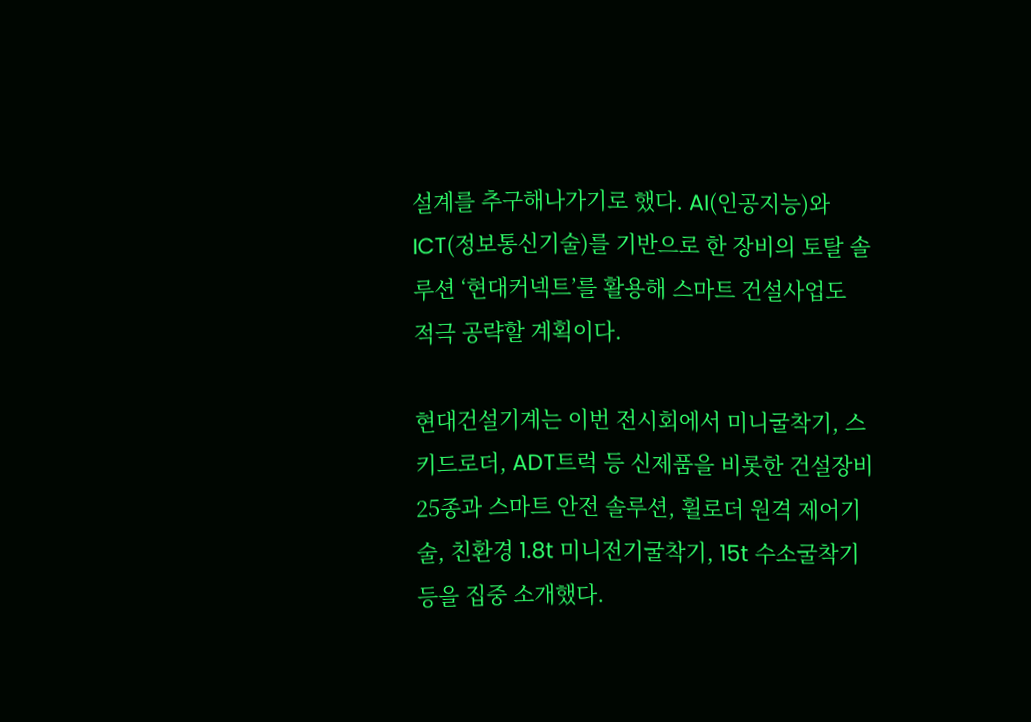설계를 추구해나가기로 했다. AI(인공지능)와 ICT(정보통신기술)를 기반으로 한 장비의 토탈 솔루션 ‘현대커넥트’를 활용해 스마트 건설사업도 적극 공략할 계획이다.

현대건설기계는 이번 전시회에서 미니굴착기, 스키드로더, ADT트럭 등 신제품을 비롯한 건설장비 25종과 스마트 안전 솔루션, 휠로더 원격 제어기술, 친환경 1.8t 미니전기굴착기, 15t 수소굴착기 등을 집중 소개했다.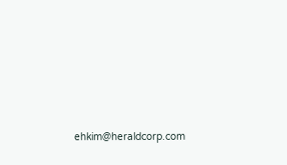ehkim@heraldcorp.com